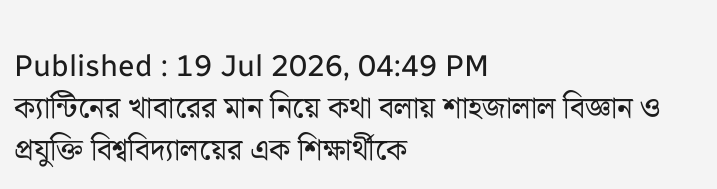Published : 19 Jul 2026, 04:49 PM
ক্যান্টিনের খাবারের মান নিয়ে কথা বলায় শাহজালাল বিজ্ঞান ও প্রযুক্তি বিশ্ববিদ্যালয়ের এক শিক্ষার্থীকে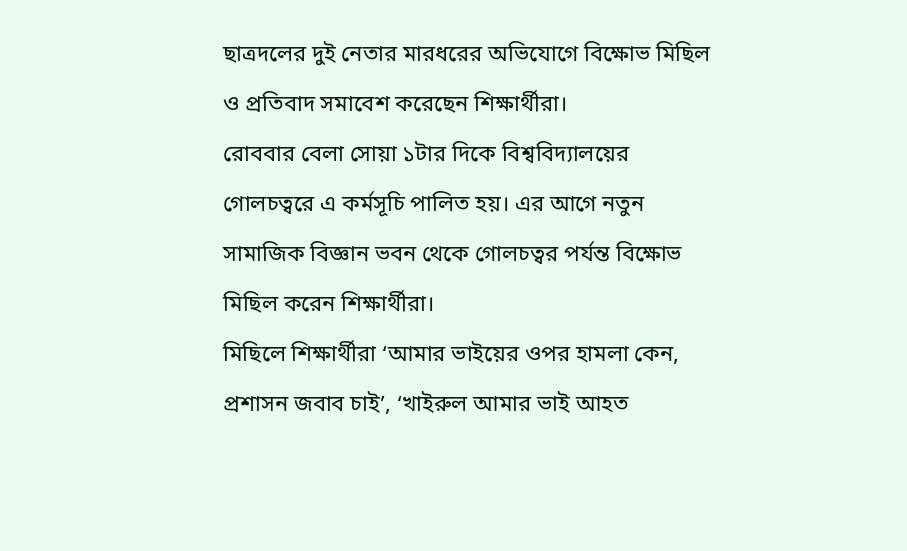ছাত্রদলের দুই নেতার মারধরের অভিযোগে বিক্ষোভ মিছিল ও প্রতিবাদ সমাবেশ করেছেন শিক্ষার্থীরা।
রোববার বেলা সোয়া ১টার দিকে বিশ্ববিদ্যালয়ের গোলচত্বরে এ কর্মসূচি পালিত হয়। এর আগে নতুন সামাজিক বিজ্ঞান ভবন থেকে গোলচত্বর পর্যন্ত বিক্ষোভ মিছিল করেন শিক্ষার্থীরা।
মিছিলে শিক্ষার্থীরা ‘আমার ভাইয়ের ওপর হামলা কেন, প্রশাসন জবাব চাই’, ‘খাইরুল আমার ভাই আহত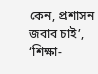কেন, প্রশাসন জবাব চাই’, ‘শিক্ষা-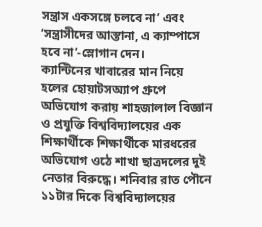সন্ত্রাস একসঙ্গে চলবে না’ এবং ‘সন্ত্রাসীদের আস্তানা, এ ক্যাম্পাসে হবে না’-স্লোগান দেন।
ক্যান্টিনের খাবারের মান নিয়ে হলের হোয়াটসঅ্যাপ গ্রুপে অভিযোগ করায় শাহজালাল বিজ্ঞান ও প্রযুক্তি বিশ্ববিদ্যালয়ের এক শিক্ষার্থীকে শিক্ষার্থীকে মারধরের অভিযোগ ওঠে শাখা ছাত্রদলের দুই নেতার বিরুদ্ধে। শনিবার রাত পৌনে ১১টার দিকে বিশ্ববিদ্যালয়ের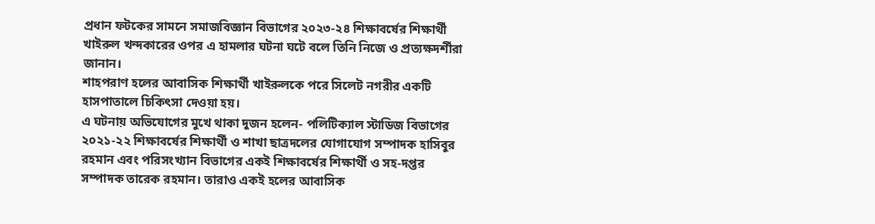প্রধান ফটকের সামনে সমাজবিজ্ঞান বিভাগের ২০২৩-২৪ শিক্ষাবর্ষের শিক্ষার্থী খাইরুল খন্দকারের ওপর এ হামলার ঘটনা ঘটে বলে তিনি নিজে ও প্রত্যক্ষদর্শীরা জানান।
শাহপরাণ হলের আবাসিক শিক্ষার্থী খাইরুলকে পরে সিলেট নগরীর একটি হাসপাতালে চিকিৎসা দেওয়া হয়।
এ ঘটনায় অভিযোগের মুখে থাকা দুজন হলেন- পলিটিক্যাল স্টাডিজ বিভাগের ২০২১-২২ শিক্ষাবর্ষের শিক্ষার্থী ও শাখা ছাত্রদলের যোগাযোগ সম্পাদক হাসিবুর রহমান এবং পরিসংখ্যান বিভাগের একই শিক্ষাবর্ষের শিক্ষার্থী ও সহ-দপ্তর সম্পাদক তারেক রহমান। তারাও একই হলের আবাসিক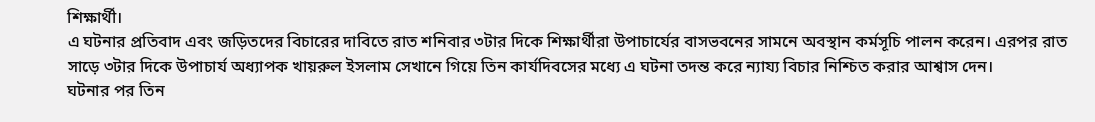শিক্ষার্থী।
এ ঘটনার প্রতিবাদ এবং জড়িতদের বিচারের দাবিতে রাত শনিবার ৩টার দিকে শিক্ষার্থীরা উপাচার্যের বাসভবনের সামনে অবস্থান কর্মসূচি পালন করেন। এরপর রাত সাড়ে ৩টার দিকে উপাচার্য অধ্যাপক খায়রুল ইসলাম সেখানে গিয়ে তিন কার্যদিবসের মধ্যে এ ঘটনা তদন্ত করে ন্যায্য বিচার নিশ্চিত করার আশ্বাস দেন।
ঘটনার পর তিন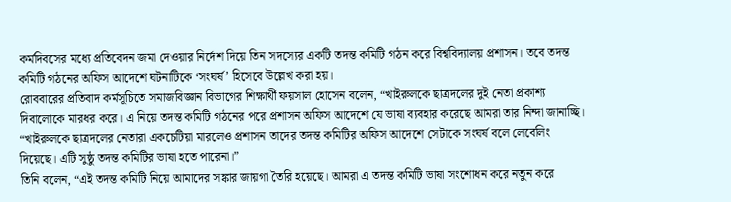কর্মদিবসের মধ্যে প্রতিবেদন জমা দেওয়ার নির্দেশ দিয়ে তিন সদস্যের একটি তদন্ত কমিটি গঠন করে বিশ্ববিদ্যালয় প্রশাসন। তবে তদন্ত কমিটি গঠনের অফিস আদেশে ঘটনাটিকে ‘সংঘর্ষ’ হিসেবে উল্লেখ করা হয়।
রোববারের প্রতিবাদ কর্মসূচিতে সমাজবিজ্ঞান বিভাগের শিক্ষার্থী ফয়সাল হোসেন বলেন, “খাইরুলকে ছাত্রদলের দুই নেতা প্রকাশ্য দিবালোকে মারধর করে। এ নিয়ে তদন্ত কমিটি গঠনের পরে প্রশাসন অফিস আদেশে যে ভাষা ব্যবহার করেছে আমরা তার নিন্দা জানাচ্ছি।
“খাইরুলকে ছাত্রদলের নেতারা একচেটিয়া মারলেও প্রশাসন তাদের তদন্ত কমিটির অফিস আদেশে সেটাকে সংঘর্ষ বলে লেবেলিং দিয়েছে। এটি সুষ্ঠু তদন্ত কমিটির ভাষা হতে পারেনা।”
তিনি বলেন, “এই তদন্ত কমিটি নিয়ে আমাদের সঙ্কার জায়গা তৈরি হয়েছে। আমরা এ তদন্ত কমিটি ভাষা সংশোধন করে নতুন করে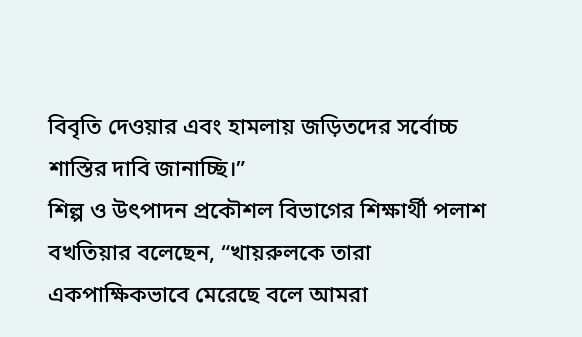বিবৃতি দেওয়ার এবং হামলায় জড়িতদের সর্বোচ্চ শাস্তির দাবি জানাচ্ছি।”
শিল্প ও উৎপাদন প্রকৌশল বিভাগের শিক্ষার্থী পলাশ বখতিয়ার বলেছেন, “খায়রুলকে তারা একপাক্ষিকভাবে মেরেছে বলে আমরা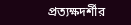প্রত্যক্ষদর্শীর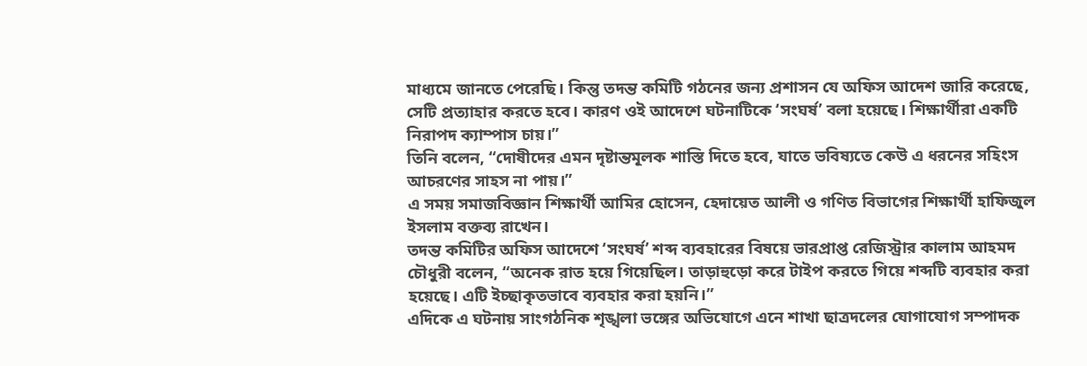মাধ্যমে জানতে পেরেছি। কিন্তু তদন্ত কমিটি গঠনের জন্য প্রশাসন যে অফিস আদেশ জারি করেছে, সেটি প্রত্যাহার করতে হবে। কারণ ওই আদেশে ঘটনাটিকে ‘সংঘর্ষ’ বলা হয়েছে। শিক্ষার্থীরা একটি নিরাপদ ক্যাম্পাস চায়।”
তিনি বলেন, “দোষীদের এমন দৃষ্টান্তমূলক শাস্তি দিতে হবে, যাতে ভবিষ্যতে কেউ এ ধরনের সহিংস আচরণের সাহস না পায়।”
এ সময় সমাজবিজ্ঞান শিক্ষার্থী আমির হোসেন, হেদায়েত আলী ও গণিত বিভাগের শিক্ষার্থী হাফিজুল ইসলাম বক্তব্য রাখেন।
তদন্ত কমিটির অফিস আদেশে ‘সংঘর্ষ’ শব্দ ব্যবহারের বিষয়ে ভারপ্রাপ্ত রেজিস্ট্রার কালাম আহমদ চৌধুরী বলেন, “অনেক রাত হয়ে গিয়েছিল। তাড়াহুড়ো করে টাইপ করতে গিয়ে শব্দটি ব্যবহার করা হয়েছে। এটি ইচ্ছাকৃতভাবে ব্যবহার করা হয়নি।”
এদিকে এ ঘটনায় সাংগঠনিক শৃঙ্খলা ভঙ্গের অভিযোগে এনে শাখা ছাত্রদলের যোগাযোগ সম্পাদক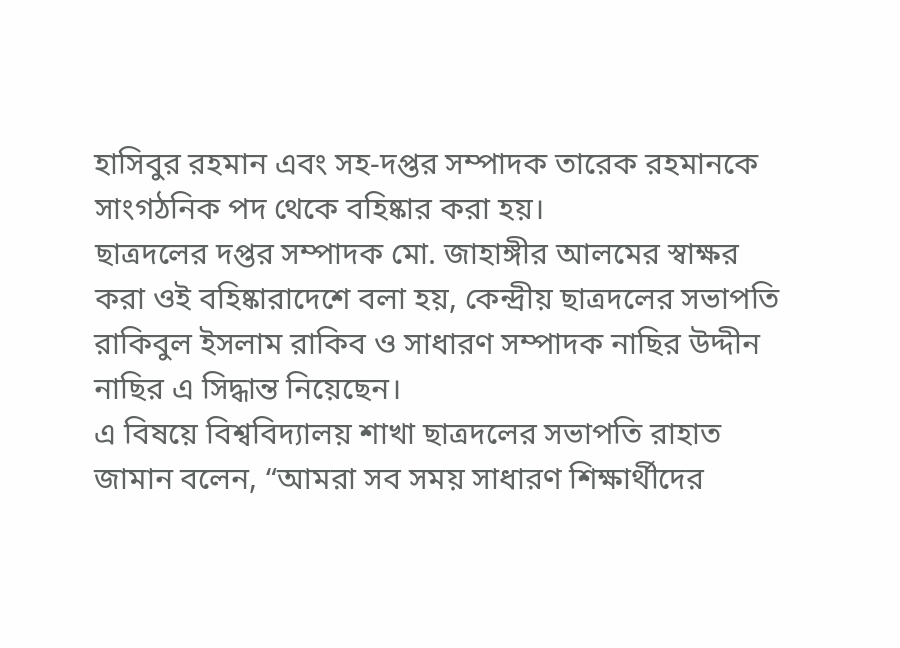হাসিবুর রহমান এবং সহ-দপ্তর সম্পাদক তারেক রহমানকে সাংগঠনিক পদ থেকে বহিষ্কার করা হয়।
ছাত্রদলের দপ্তর সম্পাদক মো. জাহাঙ্গীর আলমের স্বাক্ষর করা ওই বহিষ্কারাদেশে বলা হয়, কেন্দ্রীয় ছাত্রদলের সভাপতি রাকিবুল ইসলাম রাকিব ও সাধারণ সম্পাদক নাছির উদ্দীন নাছির এ সিদ্ধান্ত নিয়েছেন।
এ বিষয়ে বিশ্ববিদ্যালয় শাখা ছাত্রদলের সভাপতি রাহাত জামান বলেন, “আমরা সব সময় সাধারণ শিক্ষার্থীদের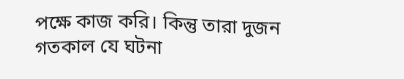পক্ষে কাজ করি। কিন্তু তারা দুজন গতকাল যে ঘটনা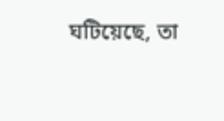ঘটিয়েছে, তা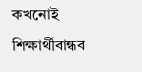কখনোই শিক্ষার্থীবান্ধব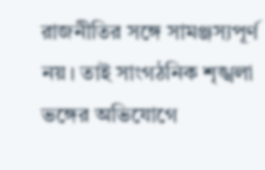রাজনীতির সঙ্গে সামঞ্জস্যপূর্ণ নয়। তাই সাংগঠনিক শৃঙ্খলা ভঙ্গের অভিযোগে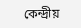কেন্দ্রীয়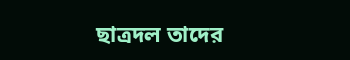ছাত্রদল তাদের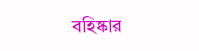বহিষ্কার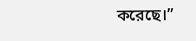করেছে।”